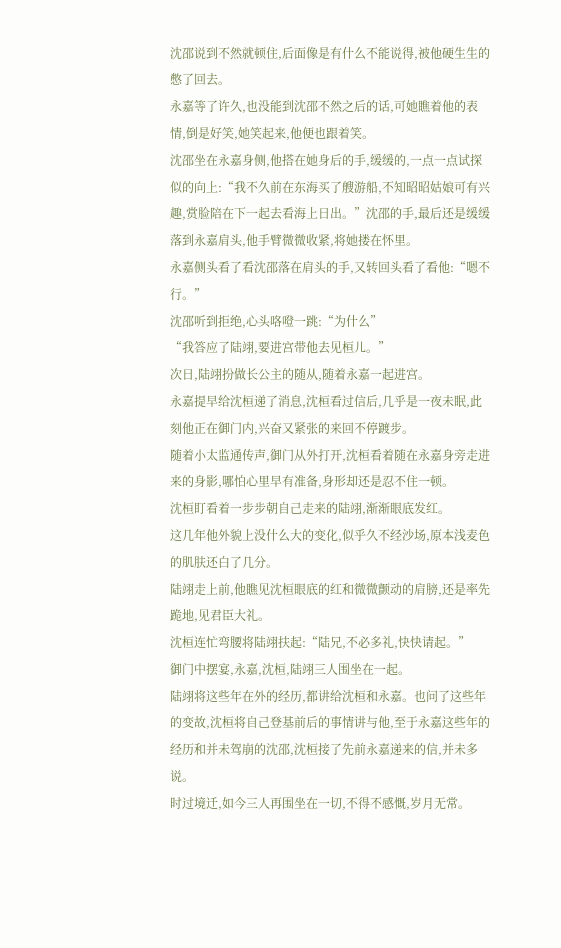沈邵说到不然就顿住,后面像是有什么不能说得,被他硬生生的憋了回去。
永嘉等了许久,也没能到沈邵不然之后的话,可她瞧着他的表情,倒是好笑,她笑起来,他便也跟着笑。
沈邵坐在永嘉身侧,他搭在她身后的手,缓缓的,一点一点试探似的向上:“我不久前在东海买了艘游船,不知昭昭姑娘可有兴趣,赏脸陪在下一起去看海上日出。”沈邵的手,最后还是缓缓落到永嘉肩头,他手臂微微收紧,将她搂在怀里。
永嘉侧头看了看沈邵落在肩头的手,又转回头看了看他:“嗯不行。”
沈邵听到拒绝,心头咯噔一跳:“为什么”
“我答应了陆翊,要进宫带他去见桓儿。”
次日,陆翊扮做长公主的随从,随着永嘉一起进宫。
永嘉提早给沈桓递了消息,沈桓看过信后,几乎是一夜未眠,此刻他正在御门内,兴奋又紧张的来回不停踱步。
随着小太监通传声,御门从外打开,沈桓看着随在永嘉身旁走进来的身影,哪怕心里早有准备,身形却还是忍不住一顿。
沈桓盯看着一步步朝自己走来的陆翊,渐渐眼底发红。
这几年他外貌上没什么大的变化,似乎久不经沙场,原本浅麦色的肌肤还白了几分。
陆翊走上前,他瞧见沈桓眼底的红和微微颤动的肩膀,还是率先跪地,见君臣大礼。
沈桓连忙弯腰将陆翊扶起:“陆兄,不必多礼,快快请起。”
御门中摆宴,永嘉,沈桓,陆翊三人围坐在一起。
陆翊将这些年在外的经历,都讲给沈桓和永嘉。也问了这些年的变故,沈桓将自己登基前后的事情讲与他,至于永嘉这些年的经历和并未驾崩的沈邵,沈桓接了先前永嘉递来的信,并未多说。
时过境迁,如今三人再围坐在一切,不得不感慨,岁月无常。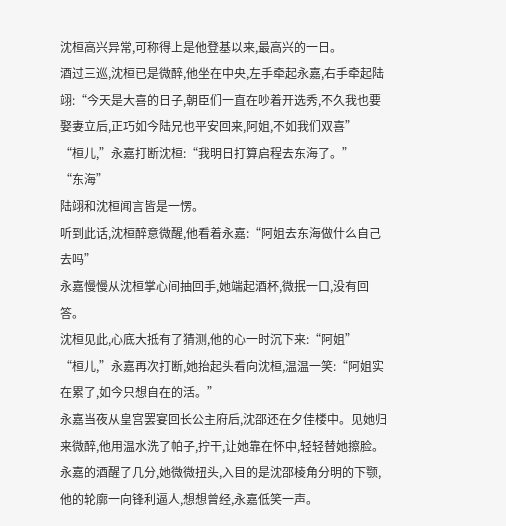沈桓高兴异常,可称得上是他登基以来,最高兴的一日。
酒过三巡,沈桓已是微醉,他坐在中央,左手牵起永嘉,右手牵起陆翊:“今天是大喜的日子,朝臣们一直在吵着开选秀,不久我也要娶妻立后,正巧如今陆兄也平安回来,阿姐,不如我们双喜”
“桓儿,”永嘉打断沈桓:“我明日打算启程去东海了。”
“东海”
陆翊和沈桓闻言皆是一愣。
听到此话,沈桓醉意微醒,他看着永嘉:“阿姐去东海做什么自己去吗”
永嘉慢慢从沈桓掌心间抽回手,她端起酒杯,微抿一口,没有回答。
沈桓见此,心底大抵有了猜测,他的心一时沉下来:“阿姐”
“桓儿,”永嘉再次打断,她抬起头看向沈桓,温温一笑:“阿姐实在累了,如今只想自在的活。”
永嘉当夜从皇宫罢宴回长公主府后,沈邵还在夕佳楼中。见她归来微醉,他用温水洗了帕子,拧干,让她靠在怀中,轻轻替她擦脸。
永嘉的酒醒了几分,她微微扭头,入目的是沈邵棱角分明的下颚,他的轮廓一向锋利逼人,想想曾经,永嘉低笑一声。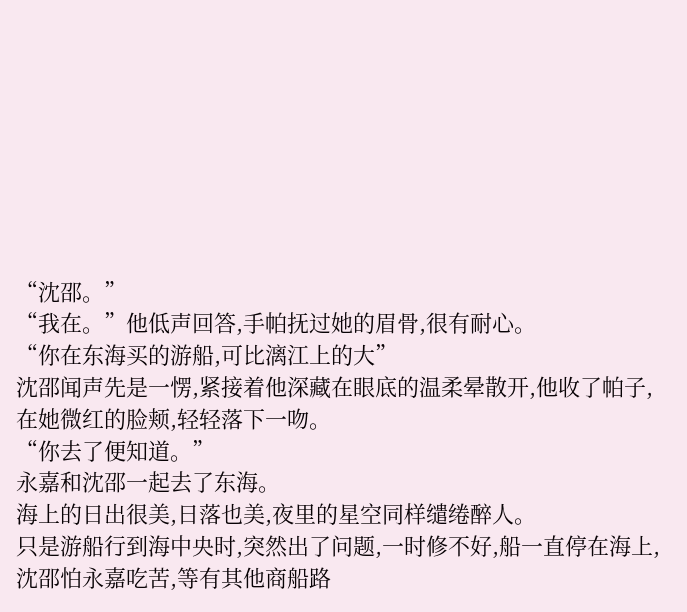“沈邵。”
“我在。”他低声回答,手帕抚过她的眉骨,很有耐心。
“你在东海买的游船,可比漓江上的大”
沈邵闻声先是一愣,紧接着他深藏在眼底的温柔晕散开,他收了帕子,在她微红的脸颊,轻轻落下一吻。
“你去了便知道。”
永嘉和沈邵一起去了东海。
海上的日出很美,日落也美,夜里的星空同样缱绻醉人。
只是游船行到海中央时,突然出了问题,一时修不好,船一直停在海上,沈邵怕永嘉吃苦,等有其他商船路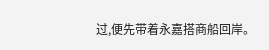过,便先带着永嘉搭商船回岸。